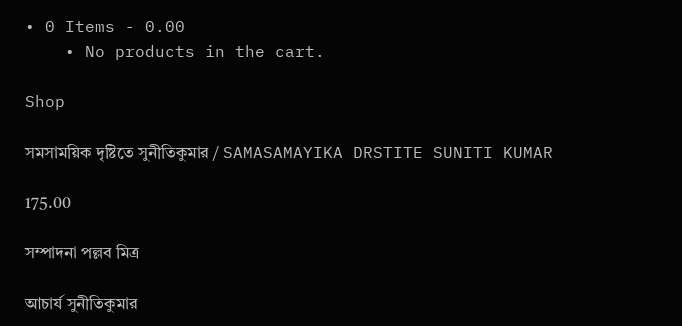• 0 Items - 0.00
    • No products in the cart.

Shop

সমসাময়িক দৃষ্টিতে সুনীতিকুমার / SAMASAMAYIKA DRSTITE SUNITI KUMAR

175.00

সম্পাদনা পল্লব মিত্র

আচার্য সুনীতিকুমার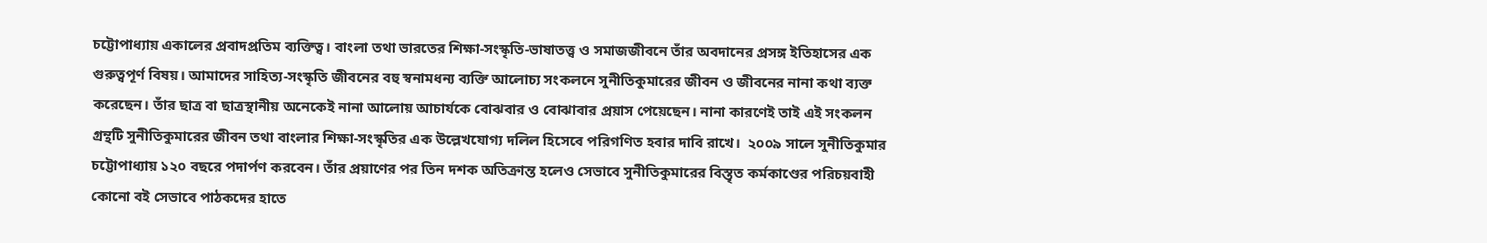চট্টোপাধ‌্যায় একালের প্রবাদপ্রতিম ব‌্যক্তিত্ব। বাংলা তথা ভারতের শিক্ষা-সংস্কৃতি-ভাষাতত্ত্ব ও সমাজজীবনে তাঁর অবদানের প্রসঙ্গ ইতিহাসের এক গুরুত্বপূর্ণ বিষয়। আমাদের সাহিত‌্য-সংস্কৃতি জীবনের বহু স্বনামধন‌্য ব‌্যক্তি আলোচ‌্য সংকলনে সুনীতিকুমারের জীবন ও জীবনের নানা কথা ব‌্যক্ত করেছেন। তাঁর ছাত্র বা ছাত্রস্থানীয় অনেকেই নানা আলোয় আচার্যকে বোঝবার ও বোঝাবার প্রয়াস পেয়েছেন। নানা কারণেই তাই এই সংকলন গ্রন্থটি সুনীতিকুমারের জীবন তথা বাংলার শিক্ষা-সংস্কৃতির এক উল্লেখযোগ‌্য দলিল হিসেবে পরিগণিত হবার দাবি রাখে।  ২০০৯ সালে সুনীতিকুমার চট্টোপাধ‌্যায় ১২০ বছরে পদার্পণ করবেন। তাঁর প্রয়াণের পর তিন দশক অতিক্রান্ত হলেও সেভাবে সুনীতিকুমারের বিস্তৃত কর্মকাণ্ডের পরিচয়বাহী কোনো বই সেভাবে পাঠকদের হাতে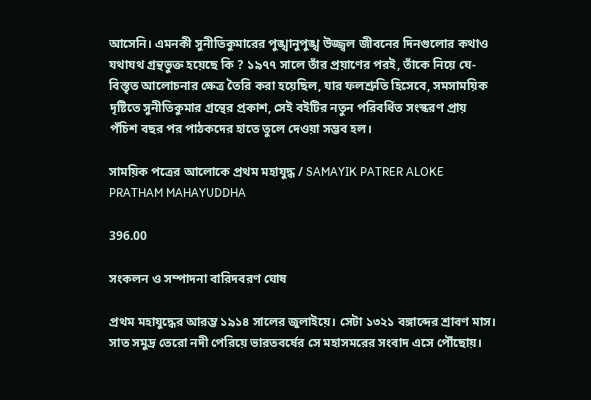আসেনি। এমনকী সুনীতিকুমারের পুঙ্খানুপুঙ্খ উজ্জ্বল জীবনের দিনগুলোর কথাও যথাযথ গ্রন্থভুক্ত হয়েছে কি ? ১৯৭৭ সালে তাঁর প্রয়াণের পরই, তাঁকে নিয়ে যে-বিস্তৃত আলোচনার ক্ষেত্র তৈরি করা হয়েছিল, যার ফলশ্রুতি হিসেবে, সমসাময়িক দৃষ্টিতে সুনীতিকুমার গ্রন্থের প্রকাশ, সেই বইটির নতুন পরিবর্ধিত সংস্করণ প্রায় পঁচিশ বছর পর পাঠকদের হাতে তুলে দেওয়া সম্ভব হল।

সাময়িক পত্রের আলোকে প্রথম মহাযুদ্ধ / SAMAYIK PATRER ALOKE PRATHAM MAHAYUDDHA

396.00

সংকলন ও সম্পাদনা বারিদবরণ ঘোষ

প্রথম মহাযুদ্ধের আরম্ভ ১৯১৪ সালের জুলাইয়ে। সেটা ১৩২১ বঙ্গাব্দের শ্রাবণ মাস। সাত সমুদ্র তেরো নদী পেরিয়ে ভারতবর্ষের সে মহাসমরের সংবাদ এসে পৌঁছোয়।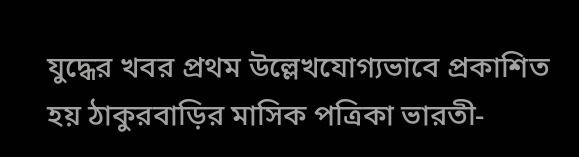যুদ্ধের খবর প্রথম উল্লেখযোগ‌্যভাবে প্রকাশিত হয় ঠাকুরবাড়ির মাসিক পত্রিকা ভারতী-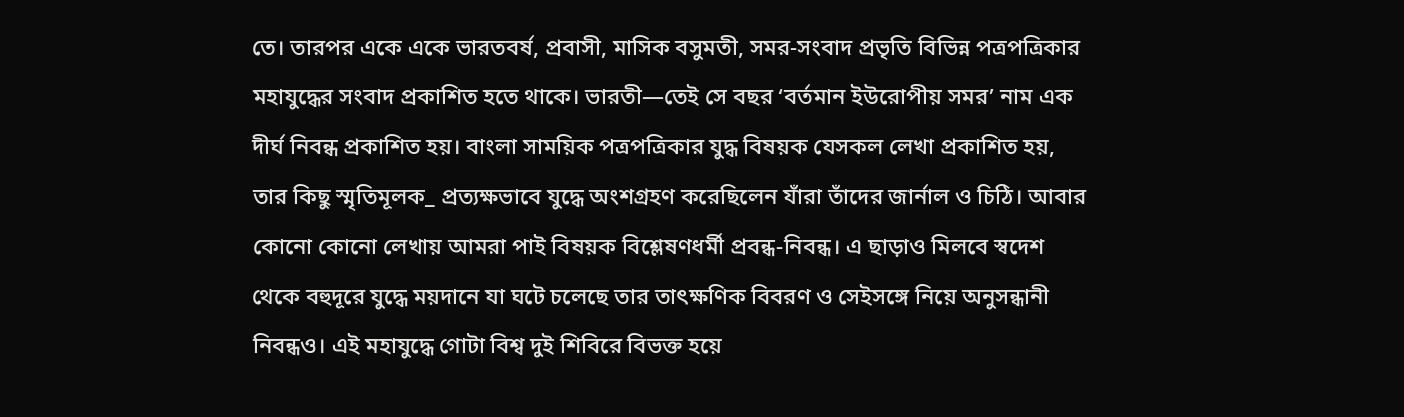তে। তারপর একে একে ভারতবর্ষ, প্রবাসী, মাসিক বসুমতী, সমর-সংবাদ প্রভৃতি বিভিন্ন পত্রপত্রিকার মহাযুদ্ধের সংবাদ প্রকাশিত হতে থাকে। ভারতী—তেই সে বছর ‘বর্তমান ইউরোপীয় সমর’ নাম এক দীর্ঘ নিবন্ধ প্রকাশিত হয়। বাংলা সাময়িক পত্রপত্রিকার যুদ্ধ বিষয়ক যেসকল লেখা প্রকাশিত হয়, তার কিছু স্মৃতিমূলক_ প্রত‌্যক্ষভাবে যুদ্ধে অংশগ্রহণ করেছিলেন যাঁরা তাঁদের জার্নাল ও চিঠি। আবার কোনো কোনো লেখায় আমরা পাই বিষয়ক বিশ্লেষণধর্মী প্রবন্ধ-নিবন্ধ। এ ছাড়াও মিলবে স্বদেশ থেকে বহুদূরে যুদ্ধে ময়দানে যা ঘটে চলেছে তার তাৎক্ষণিক বিবরণ ও সেইসঙ্গে নিয়ে অনুসন্ধানী নিবন্ধও। এই মহাযুদ্ধে গোটা বিশ্ব দুই শিবিরে বিভক্ত হয়ে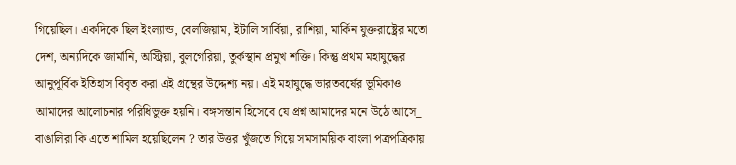গিয়েছিল। একদিকে ছিল ইংল‌্যান্ড, বেলজিয়াম, ইটালি সার্বিয়া, রাশিয়া, মার্কিন যুক্তরাষ্ট্রের মতো দেশ, অন‌্যদিকে জার্মানি, অস্ট্রিয়া, বুলগেরিয়া, তুর্কস্থান প্রমুখ শক্তি। কিন্তু প্রথম মহাযুদ্ধের আনুপূর্বিক ইতিহাস বিবৃত করা এই গ্রন্থের উদ্দেশ‌্য নয়। এই মহাযুদ্ধে ভারতবর্ষের ভূমিকাও আমাদের আলোচনার পরিধিভুক্ত হয়নি। বঙ্গসন্তান হিসেবে যে প্রশ্ন আমাদের মনে উঠে আসে_ বাঙালিরা কি এতে শামিল হয়েছিলেন ? তার উত্তর খুঁজতে গিয়ে সমসাময়িক বাংলা পত্রপত্রিকায়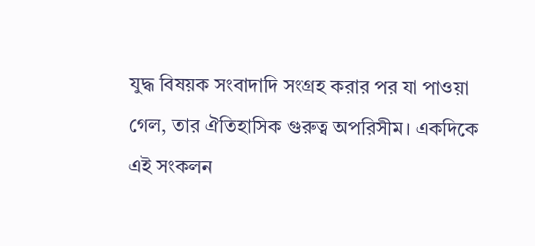যুদ্ধ বিষয়ক সংবাদাদি সংগ্রহ করার পর যা পাওয়া গেল, তার ঐতিহাসিক গুরুত্ব অপরিসীম। একদিকে এই সংকলন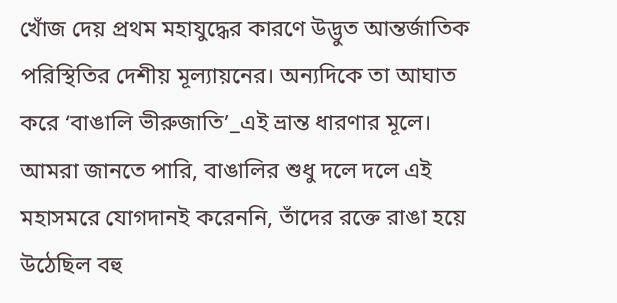খোঁজ দেয় প্রথম মহাযুদ্ধের কারণে উদ্ভুত আন্তর্জাতিক পরিস্থিতির দেশীয় মূল‌্যায়নের। অন‌্যদিকে তা আঘাত করে ‘বাঙালি ভীরুজাতি’_এই ভ্রান্ত ধারণার মূলে। আমরা জানতে পারি, বাঙালির শুধু দলে দলে এই মহাসমরে যোগদানই করেননি, তাঁদের রক্তে রাঙা হয়ে উঠেছিল বহু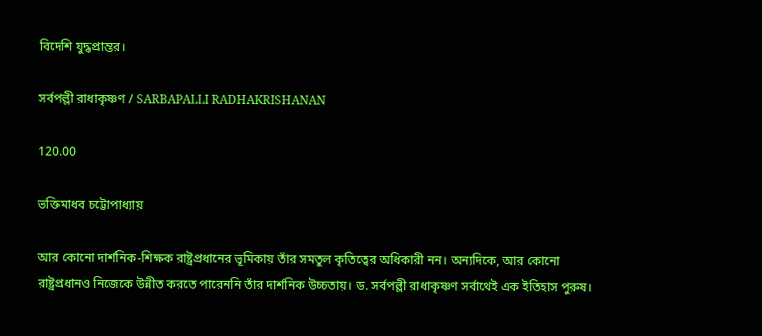বিদেশি যুদ্ধপ্রান্তর।

সর্বপল্লী রাধাকৃষ্ণণ / SARBAPALLI RADHAKRISHANAN

120.00

ভক্তিমাধব চট্টোপাধ্যায়

আর কোনো দার্শনিক-শিক্ষক রাষ্ট্রপ্রধানের ভূমিকায় তাঁর সমতুল কৃতিত্বের অধিকারী নন। অন্যদিকে, আর কোনো রাষ্ট্রপ্রধানও নিজেকে উন্নীত করতে পারেননি তাঁর দার্শনিক উচ্চতায়। ড. সর্বপল্লী রাধাকৃষ্ণণ সর্বাথেই এক ইতিহাস পুরুষ।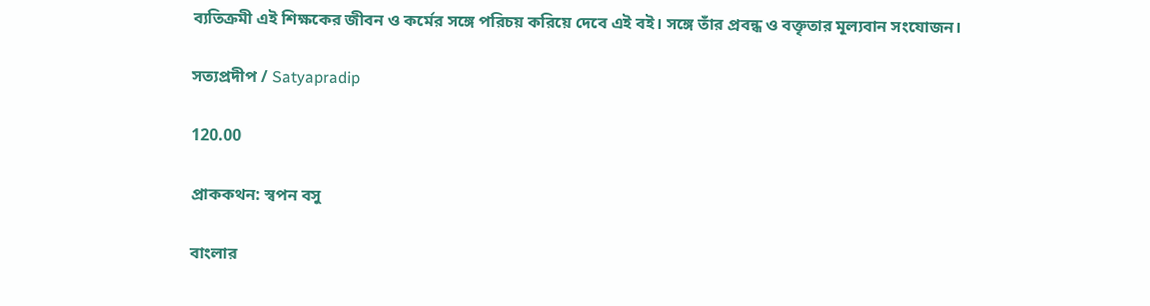ব্যতিক্রমী এই শিক্ষকের জীবন ও কর্মের সঙ্গে পরিচয় করিয়ে দেবে এই বই। সঙ্গে তাঁর প্রবন্ধ ও বক্তৃতার মূল্যবান সংযোজন।

সত্যপ্রদীপ / Satyapradip

120.00

প্রাককথন: স্বপন বসু

বাংলার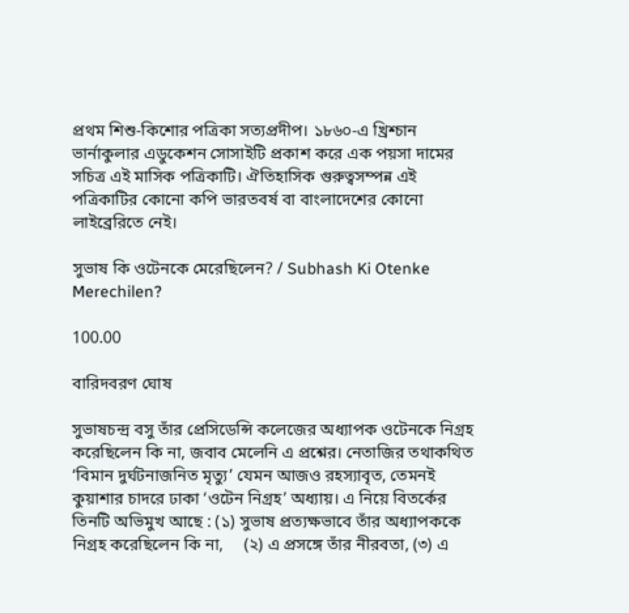প্রথম শিশু-কিশোর পত্রিকা সত্যপ্রদীপ। ১৮৬০-এ খ্রিশ্চান ভার্নাকুলার এডুকেশন সোসাইটি প্রকাশ করে এক পয়সা দামের সচিত্র এই মাসিক পত্রিকাটি। ঐতিহাসিক গুরুত্বসম্পন্ন এই পত্রিকাটির কোনো কপি ভারতবর্ষ বা বাংলাদেশের কোনো লাইব্রেরিতে নেই।

সুভাষ কি ওটেনকে মেরেছিলেন? / Subhash Ki Otenke Merechilen?

100.00

বারিদবরণ ঘোষ

সুভাষচন্দ্র বসু তাঁর প্রেসিডেন্সি কলেজের অধ‌্যাপক ওটেনকে নিগ্রহ করেছিলেন কি না, জবাব মেলেনি এ প্রশ্নের। নেতাজির তথাকথিত ‘বিমান দুর্ঘটনাজনিত মৃত‌্যু’ যেমন আজও রহস‌্যাবৃত, তেমনই কুয়াশার চাদরে ঢাকা ‘ওটেন নিগ্রহ’ অধ‌্যায়। এ নিয়ে বিতর্কের তিনটি অভিমুখ আছে : (১) সুভাষ প্রত‌্যক্ষভাবে তাঁর অধ‌্যাপককে নিগ্রহ করেছিলেন কি না,     (২) এ প্রসঙ্গে তাঁর নীরবতা, (৩) এ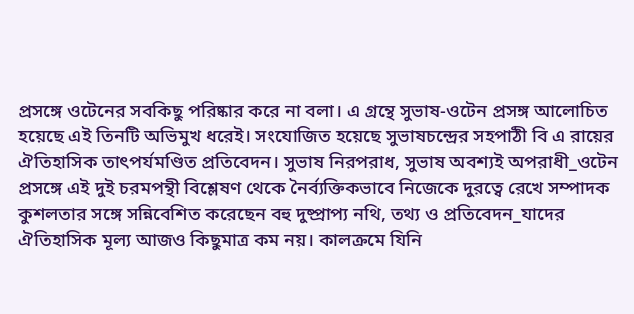প্রসঙ্গে ওটেনের সবকিছু পরিষ্কার করে না বলা। এ গ্রন্থে সুভাষ-ওটেন প্রসঙ্গ আলোচিত হয়েছে এই তিনটি অভিমুখ ধরেই। সংযোজিত হয়েছে সুভাষচন্দ্রের সহপাঠী বি এ রায়ের ঐতিহাসিক তাৎপর্যমণ্ডিত প্রতিবেদন। সুভাষ নিরপরাধ, সুভাষ অবশ‌্যই অপরাধী_ওটেন প্রসঙ্গে এই দুই চরমপন্থী বিশ্লেষণ থেকে নৈর্ব‌্যক্তিকভাবে নিজেকে দুরত্বে রেখে সম্পাদক কুশলতার সঙ্গে সন্নিবেশিত করেছেন বহু দুষ্প্রাপ‌্য নথি, তথ‌্য ও প্রতিবেদন_যাদের ঐতিহাসিক মূল‌্য আজও কিছুমাত্র কম নয়। কালক্রমে যিনি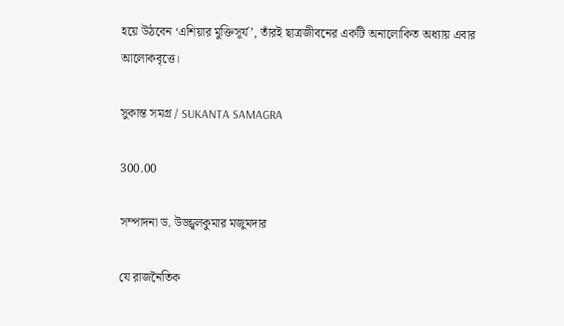হয়ে উঠবেন ‘এশিয়ার মুক্তিসূর্য’, তাঁরই ছাত্রজীবনের একটি অনালোকিত অধ‌্যায় এবার আলোকবৃত্তে।

সুকান্ত সমগ্র / SUKANTA SAMAGRA

300.00

সম্পাদনা ড. উজ্জ্বলকুমার মজুমদার

যে রাজনৈতিক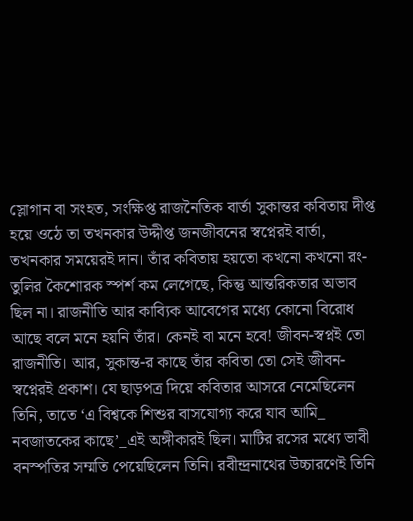স্লোগান বা সংহত, সংক্ষিপ্ত রাজনৈতিক বার্তা সুকান্তর কবিতায় দীপ্ত হয়ে ওঠে তা তখনকার উদ্দীপ্ত জনজীবনের স্বপ্নেরই বার্তা, তখনকার সময়েরই দান। তাঁর কবিতায় হয়তো কখনো কখনো রং-তুলির কৈশোরক স্পর্শ কম লেগেছে, কিন্তু আন্তরিকতার অভাব ছিল না। রাজনীতি আর কাব‌্যিক আবেগের মধ‌্যে কোনো বিরোধ আছে বলে মনে হয়নি তাঁর। কেনই বা মনে হবে! জীবন-স্বপ্নই তো রাজনীতি। আর, সুকান্ত-র কাছে তাঁর কবিতা তো সেই জীবন-স্বপ্নেরই প্রকাশ। যে ছাড়পত্র দিয়ে কবিতার আসরে নেমেছিলেন তিনি, তাতে ‘এ বিশ্বকে শিশুর বাসযোগ‌্য করে যাব আমি_ নবজাতকের কাছে’_এই অঙ্গীকারই ছিল। মাটির রসের মধ‌্যে ভাবী বনস্পতির সম্মতি পেয়েছিলেন তিনি। রবীন্দ্রনাথের উচ্চারণেই তিনি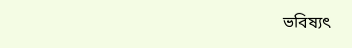ভবিষ‌্যৎ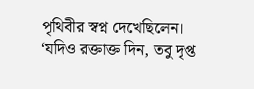পৃথিবীর স্বপ্ন দেখেছিলেন। ‘যদিও রক্তাক্ত দিন, তবু দৃপ্ত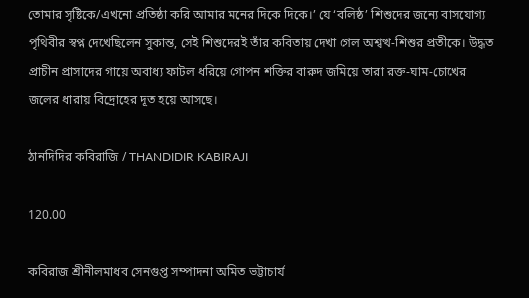তোমার সৃষ্টিকে/এখনো প্রতিষ্ঠা করি আমার মনের দিকে দিকে।’ যে ‘বলিষ্ঠ’ শিশুদের জন‌্যে বাসযোগ‌্য পৃথিবীর স্বপ্ন দেখেছিলেন সুকান্ত, সেই শিশুদেরই তাঁর কবিতায় দেখা গেল অশ্বত্থ-শিশুর প্রতীকে। উদ্ধত প্রাচীন প্রাসাদের গায়ে অবাধ‌্য ফাটল ধরিয়ে গোপন শক্তির বারুদ জমিয়ে তারা রক্ত-ঘাম-চোখের জলের ধারায় বিদ্রোহের দূত হয়ে আসছে।

ঠানদিদির কবিরাজি / THANDIDIR KABIRAJI

120.00

কবিরাজ শ্রীনীলমাধব সেনগুপ্ত সম্পাদনা অমিত ভট্টাচার্য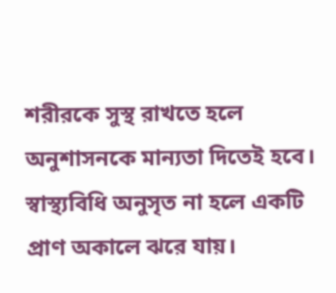শরীরকে সুস্থ রাখতে হলে অনুশাসনকে মান‌্যতা দিতেই হবে। স্বাস্থ‌্যবিধি অনুসৃত না হলে একটি প্রাণ অকালে ঝরে যায়।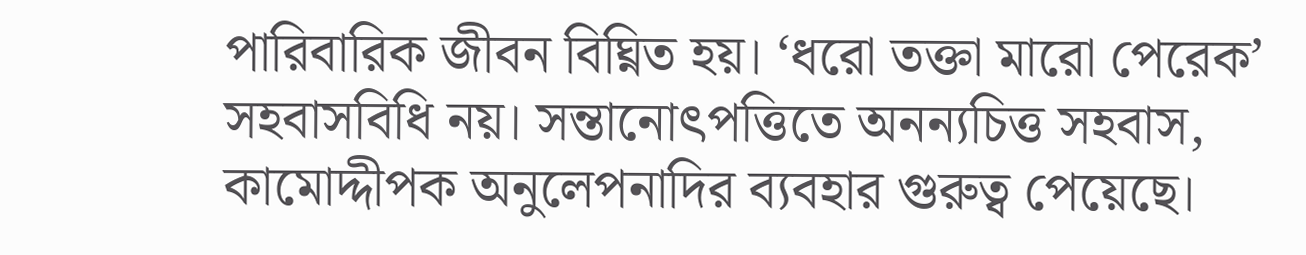পারিবারিক জীবন বিঘ্নিত হয়। ‘ধরো তক্তা মারো পেরেক’ সহবাসবিধি নয়। সন্তানোৎপত্তিতে অনন‌্যচিত্ত সহবাস, কামোদ্দীপক অনুলেপনাদির ব‌্যবহার গুরুত্ব পেয়েছে।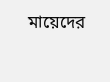মায়েদের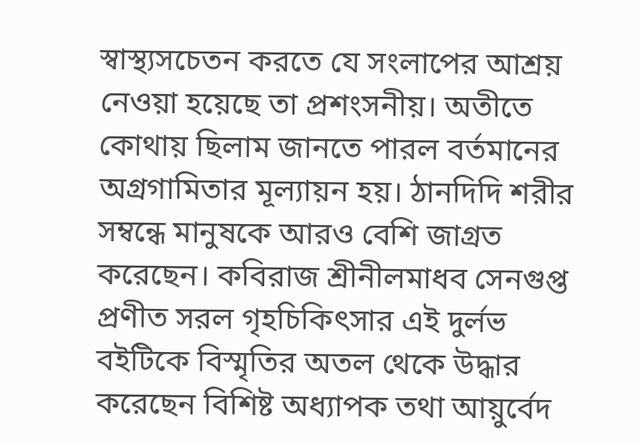স্বাস্থ‌্যসচেতন করতে যে সংলাপের আশ্রয় নেওয়া হয়েছে তা প্রশংসনীয়। অতীতে কোথায় ছিলাম জানতে পারল বর্তমানের অগ্রগামিতার মূল‌্যায়ন হয়। ঠানদিদি শরীর সম্বন্ধে মানুষকে আরও বেশি জাগ্রত করেছেন। কবিরাজ শ্রীনীলমাধব সেনগুপ্ত প্রণীত সরল গৃহচিকিৎসার এই দুর্লভ বইটিকে বিস্মৃতির অতল থেকে উদ্ধার করেছেন বিশিষ্ট অধ‌্যাপক তথা আয়ুর্বেদ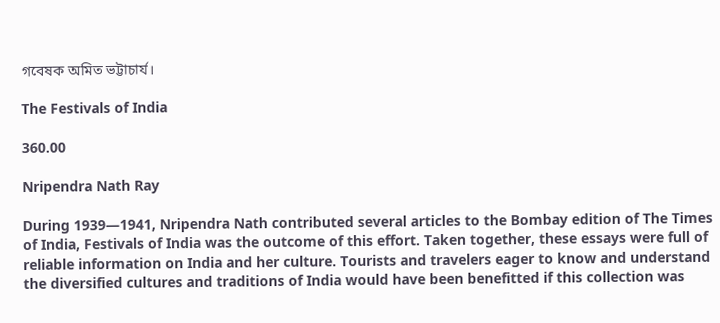গবেষক অমিত ভট্টাচার্য।

The Festivals of India

360.00

Nripendra Nath Ray

During 1939—1941, Nripendra Nath contributed several articles to the Bombay edition of The Times of India, Festivals of India was the outcome of this effort. Taken together, these essays were full of reliable information on India and her culture. Tourists and travelers eager to know and understand the diversified cultures and traditions of India would have been benefitted if this collection was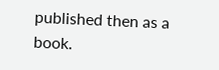published then as a book.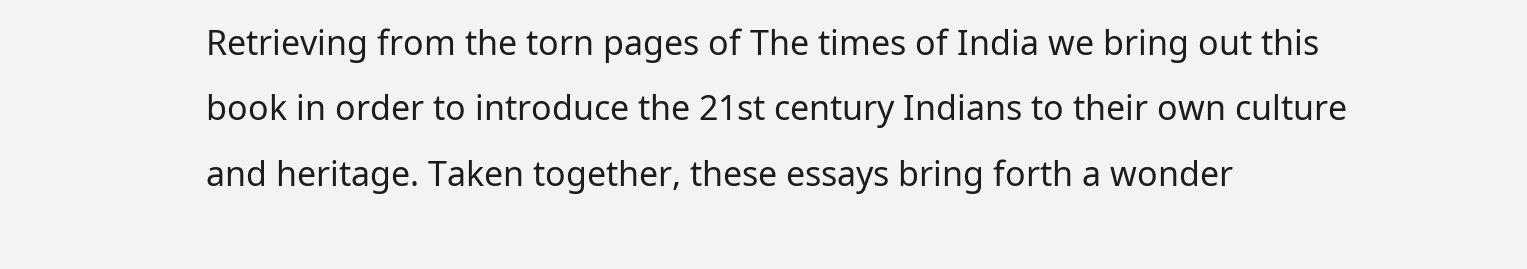Retrieving from the torn pages of The times of India we bring out this book in order to introduce the 21st century Indians to their own culture and heritage. Taken together, these essays bring forth a wonder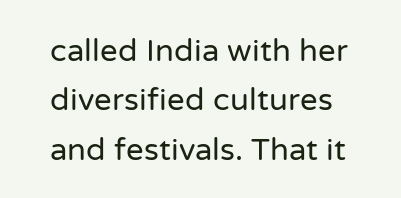called India with her diversified cultures and festivals. That it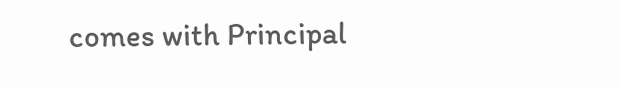comes with Principal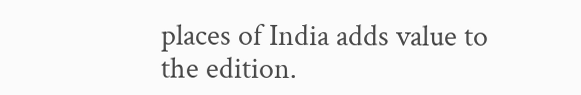places of India adds value to the edition.